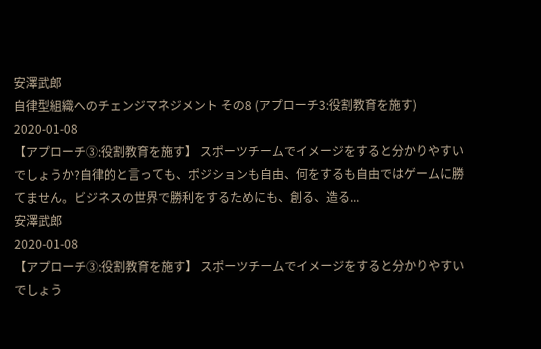安澤武郎
自律型組織へのチェンジマネジメント その8 (アプローチ3:役割教育を施す)
2020-01-08
【アプローチ③:役割教育を施す】 スポーツチームでイメージをすると分かりやすいでしょうか?自律的と言っても、ポジションも自由、何をするも自由ではゲームに勝てません。ビジネスの世界で勝利をするためにも、創る、造る...
安澤武郎
2020-01-08
【アプローチ③:役割教育を施す】 スポーツチームでイメージをすると分かりやすいでしょう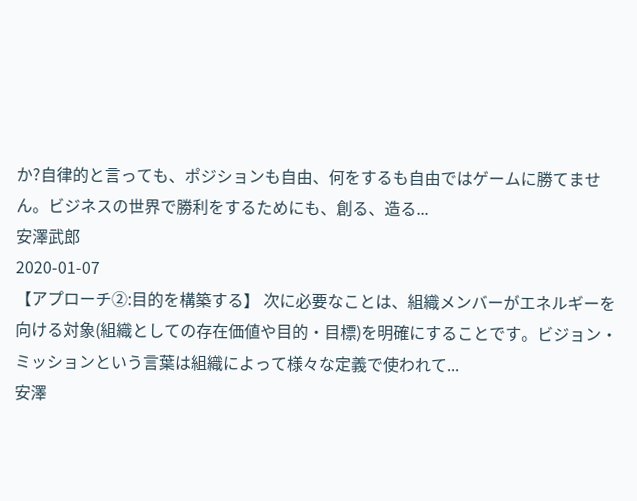か?自律的と言っても、ポジションも自由、何をするも自由ではゲームに勝てません。ビジネスの世界で勝利をするためにも、創る、造る...
安澤武郎
2020-01-07
【アプローチ②:目的を構築する】 次に必要なことは、組織メンバーがエネルギーを向ける対象(組織としての存在価値や目的・目標)を明確にすることです。ビジョン・ミッションという言葉は組織によって様々な定義で使われて...
安澤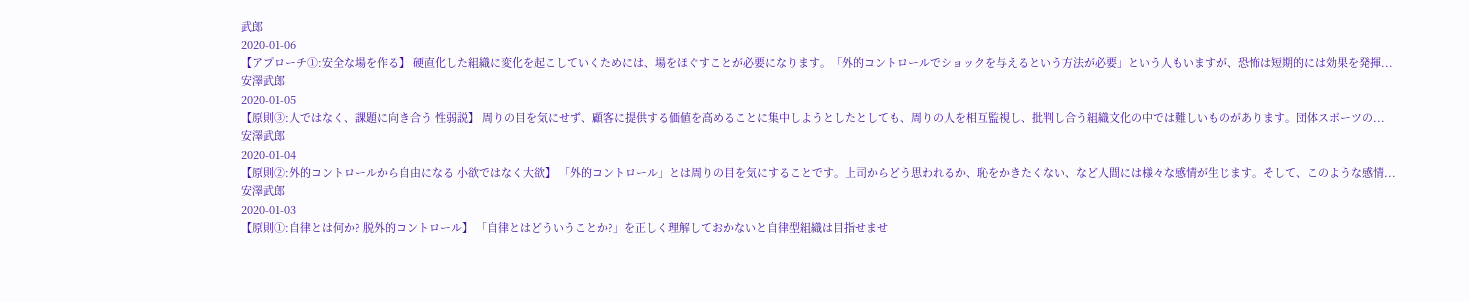武郎
2020-01-06
【アプローチ①:安全な場を作る】 硬直化した組織に変化を起こしていくためには、場をほぐすことが必要になります。「外的コントロールでショックを与えるという方法が必要」という人もいますが、恐怖は短期的には効果を発揮...
安澤武郎
2020-01-05
【原則③:人ではなく、課題に向き合う 性弱説】 周りの目を気にせず、顧客に提供する価値を高めることに集中しようとしたとしても、周りの人を相互監視し、批判し合う組織文化の中では難しいものがあります。団体スポーツの...
安澤武郎
2020-01-04
【原則②:外的コントロールから自由になる 小欲ではなく大欲】 「外的コントロール」とは周りの目を気にすることです。上司からどう思われるか、恥をかきたくない、など人間には様々な感情が生じます。そして、このような感情...
安澤武郎
2020-01-03
【原則①:自律とは何か? 脱外的コントロール】 「自律とはどういうことか?」を正しく理解しておかないと自律型組織は目指せませ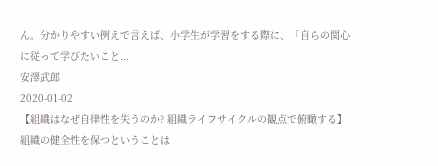ん。分かりやすい例えで言えば、小学生が学習をする際に、「自らの関心に従って学びたいこと...
安澤武郎
2020-01-02
【組織はなぜ自律性を失うのか? 組織ライフサイクルの観点で俯瞰する】 組織の健全性を保つということは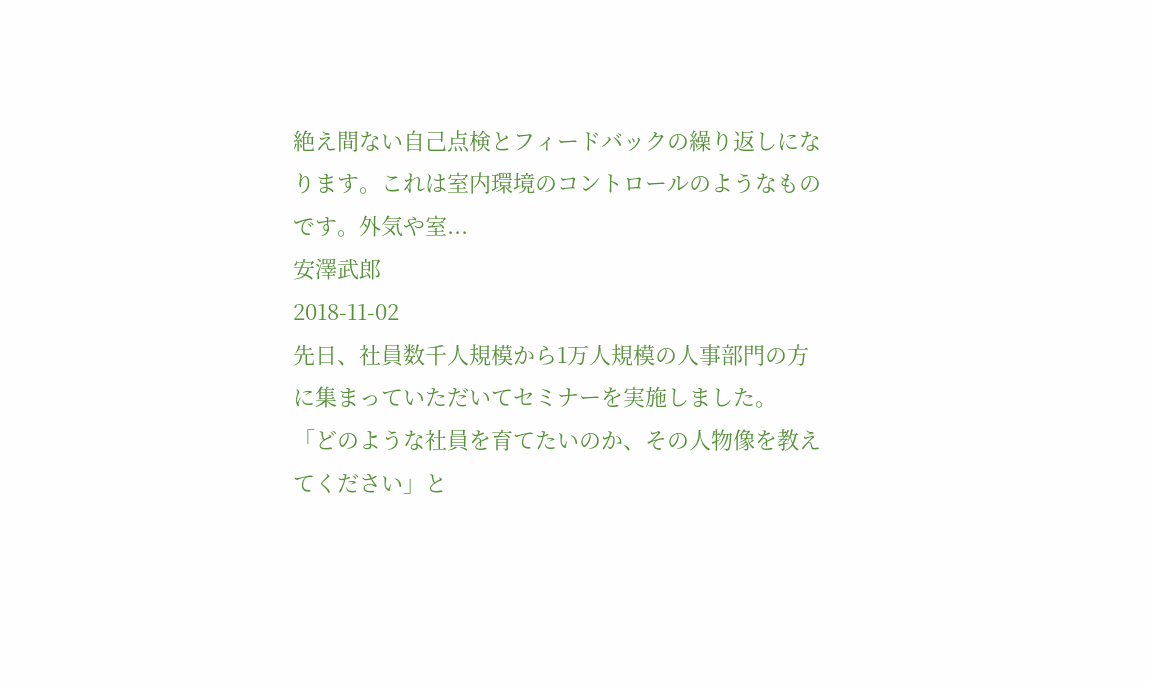絶え間ない自己点検とフィードバックの繰り返しになります。これは室内環境のコントロールのようなものです。外気や室...
安澤武郎
2018-11-02
先日、社員数千人規模から1万人規模の人事部門の方に集まっていただいてセミナーを実施しました。 「どのような社員を育てたいのか、その人物像を教えてください」と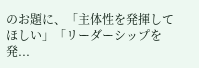のお題に、「主体性を発揮してほしい」「リーダーシップを発...